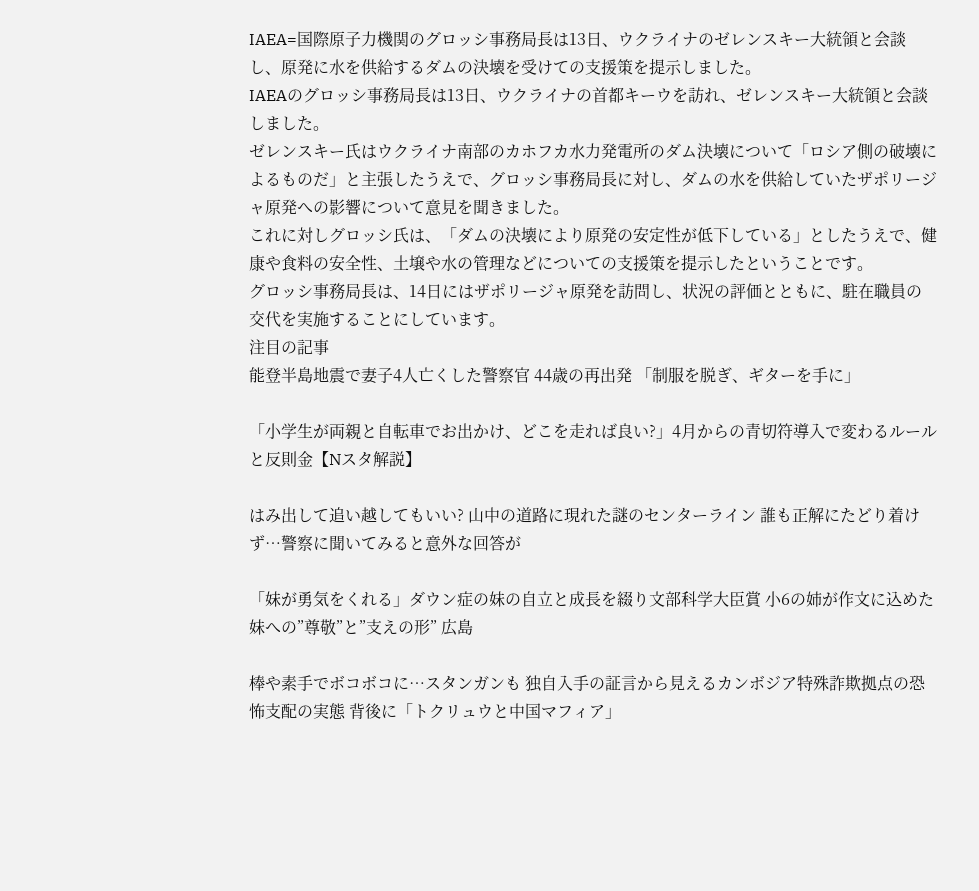IAEA=国際原子力機関のグロッシ事務局長は13日、ウクライナのゼレンスキー大統領と会談し、原発に水を供給するダムの決壊を受けての支援策を提示しました。
IAEAのグロッシ事務局長は13日、ウクライナの首都キーウを訪れ、ゼレンスキー大統領と会談しました。
ゼレンスキー氏はウクライナ南部のカホフカ水力発電所のダム決壊について「ロシア側の破壊によるものだ」と主張したうえで、グロッシ事務局長に対し、ダムの水を供給していたザポリージャ原発への影響について意見を聞きました。
これに対しグロッシ氏は、「ダムの決壊により原発の安定性が低下している」としたうえで、健康や食料の安全性、土壌や水の管理などについての支援策を提示したということです。
グロッシ事務局長は、14日にはザポリージャ原発を訪問し、状況の評価とともに、駐在職員の交代を実施することにしています。
注目の記事
能登半島地震で妻子4人亡くした警察官 44歳の再出発 「制服を脱ぎ、ギターを手に」

「小学生が両親と自転車でお出かけ、どこを走れば良い?」4月からの青切符導入で変わるルールと反則金【Nスタ解説】

はみ出して追い越してもいい? 山中の道路に現れた謎のセンターライン 誰も正解にたどり着けず…警察に聞いてみると意外な回答が

「妹が勇気をくれる」ダウン症の妹の自立と成長を綴り文部科学大臣賞 小6の姉が作文に込めた妹への”尊敬”と”支えの形” 広島

棒や素手でボコボコに…スタンガンも 独自入手の証言から見えるカンボジア特殊詐欺拠点の恐怖支配の実態 背後に「トクリュウと中国マフィア」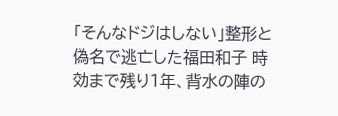「そんなドジはしない」整形と偽名で逃亡した福田和子 時効まで残り1年、背水の陣の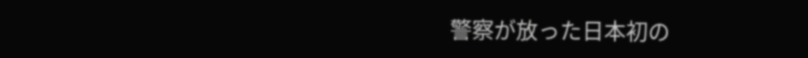警察が放った日本初の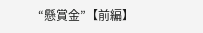“懸賞金”【前編】